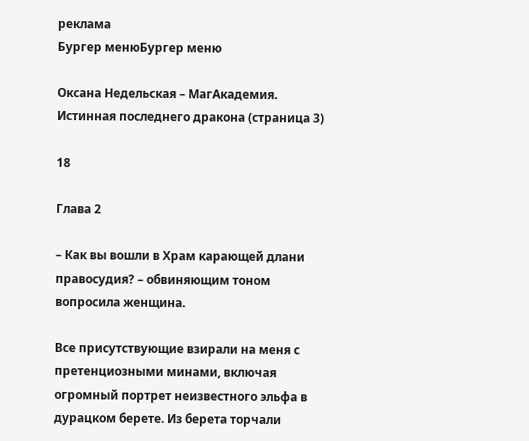реклама
Бургер менюБургер меню

Оксана Недельская – МагАкадемия. Истинная последнего дракона (страница 3)

18

Глава 2

– Как вы вошли в Храм карающей длани правосудия? – обвиняющим тоном вопросила женщина.

Все присутствующие взирали на меня с претенциозными минами, включая огромный портрет неизвестного эльфа в дурацком берете. Из берета торчали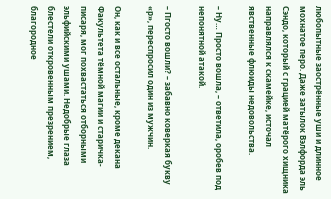любопытные заострённые уши и длинное мохнатое перо. Даже затылок Вэлфорда эль Сэндо, который с грацией матёрого хищника направлялся к скамейке, источал явственные флюиды недовольства.

– Ну… Просто вошла, – ответила, оробев под непонятной атакой.

– Пгосто вошли? – забавно коверкая букву «р», переспросил один из мужчин.

Он, как и все остальные, кроме декана Факультета тёмной магии и старичка-писаря, мог похвастаться отборными эльфийскими ушами. Недобрые глаза блестели откровенным презрением, благородное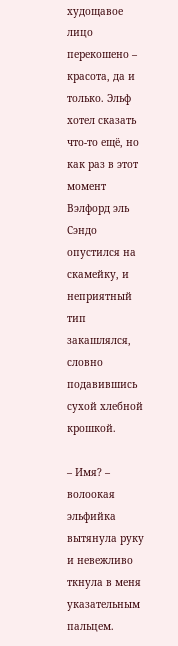худощавое лицо перекошено – красота, да и только. Эльф хотел сказать что-то ещё, но как раз в этот момент Вэлфорд эль Сэндо опустился на скамейку, и неприятный тип закашлялся, словно подавившись сухой хлебной крошкой.

– Имя? – волоокая эльфийка вытянула руку и невежливо ткнула в меня указательным пальцем.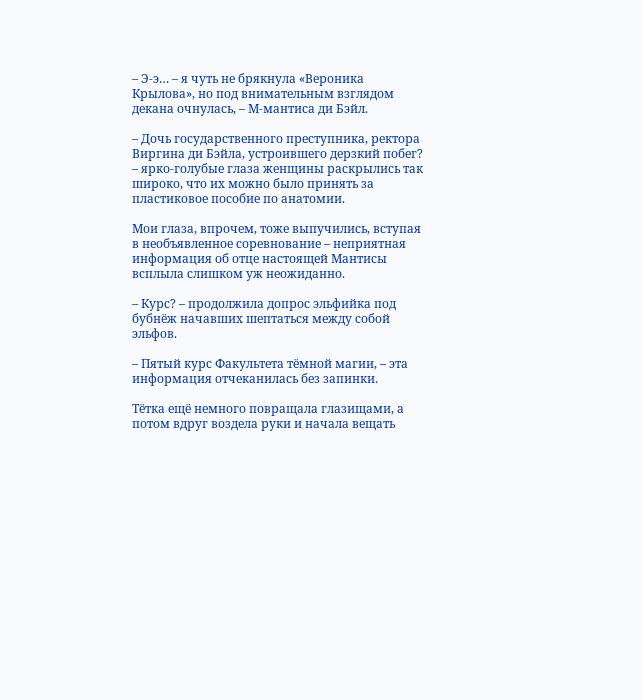– Э-э… – я чуть не брякнула «Вероника Крылова», но под внимательным взглядом декана очнулась, – М-мантиса ди Бэйл.

– Дочь государственного преступника, ректора Виргина ди Бэйла, устроившего дерзкий побег? – ярко-голубые глаза женщины раскрылись так широко, что их можно было принять за пластиковое пособие по анатомии.

Мои глаза, впрочем, тоже выпучились, вступая в необъявленное соревнование – неприятная информация об отце настоящей Мантисы всплыла слишком уж неожиданно.

– Курс? – продолжила допрос эльфийка под бубнёж начавших шептаться между собой эльфов.

– Пятый курс Факультета тёмной магии, – эта информация отчеканилась без запинки.

Тётка ещё немного повращала глазищами, а потом вдруг воздела руки и начала вещать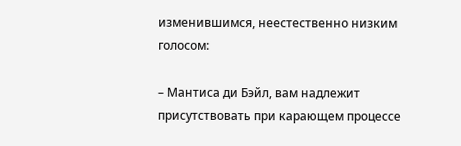изменившимся, неестественно низким голосом:

– Мантиса ди Бэйл, вам надлежит присутствовать при карающем процессе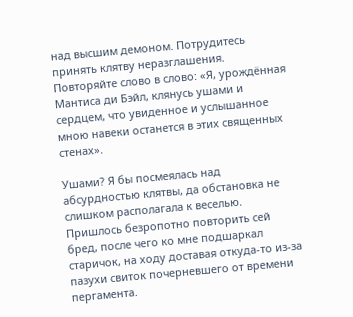над высшим демоном. Потрудитесь принять клятву неразглашения. Повторяйте слово в слово: «Я, урождённая Мантиса ди Бэйл, клянусь ушами и сердцем, что увиденное и услышанное мною навеки останется в этих священных стенах».

Ушами? Я бы посмеялась над абсурдностью клятвы, да обстановка не слишком располагала к веселью. Пришлось безропотно повторить сей бред, после чего ко мне подшаркал старичок, на ходу доставая откуда-то из-за пазухи свиток почерневшего от времени пергамента.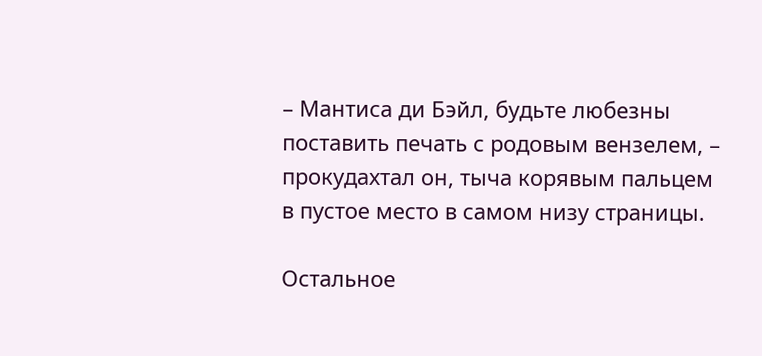– Мантиса ди Бэйл, будьте любезны поставить печать с родовым вензелем, – прокудахтал он, тыча корявым пальцем в пустое место в самом низу страницы.

Остальное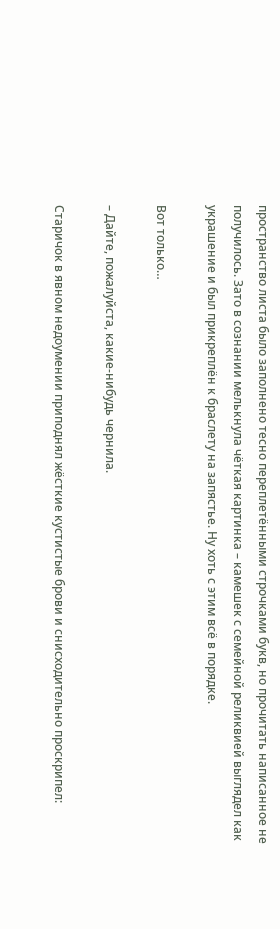пространство листа было заполнено тесно переплетёнными строчками букв, но прочитать написанное не получилось. Зато в сознании мелькнула чёткая картинка – камешек с семейной реликвией выглядел как украшение и был прикреплён к браслету на запястье. Ну хоть с этим всё в порядке.

Вот только…

– Дайте, пожалуйста, какие-нибудь чернила.

Старичок в явном недоумении приподнял жёсткие кустистые брови и снисходительно проскрипел: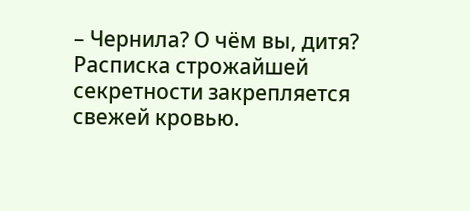– Чернила? О чём вы, дитя? Расписка строжайшей секретности закрепляется свежей кровью.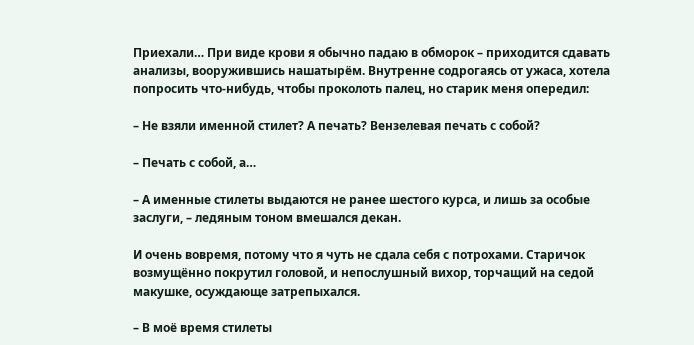Приехали… При виде крови я обычно падаю в обморок – приходится сдавать анализы, вооружившись нашатырём. Внутренне содрогаясь от ужаса, хотела попросить что-нибудь, чтобы проколоть палец, но старик меня опередил:

– Не взяли именной стилет? А печать? Вензелевая печать с собой?

– Печать с собой, а…

– А именные стилеты выдаются не ранее шестого курса, и лишь за особые заслуги, – ледяным тоном вмешался декан.

И очень вовремя, потому что я чуть не сдала себя с потрохами. Старичок возмущённо покрутил головой, и непослушный вихор, торчащий на седой макушке, осуждающе затрепыхался.

– В моё время стилеты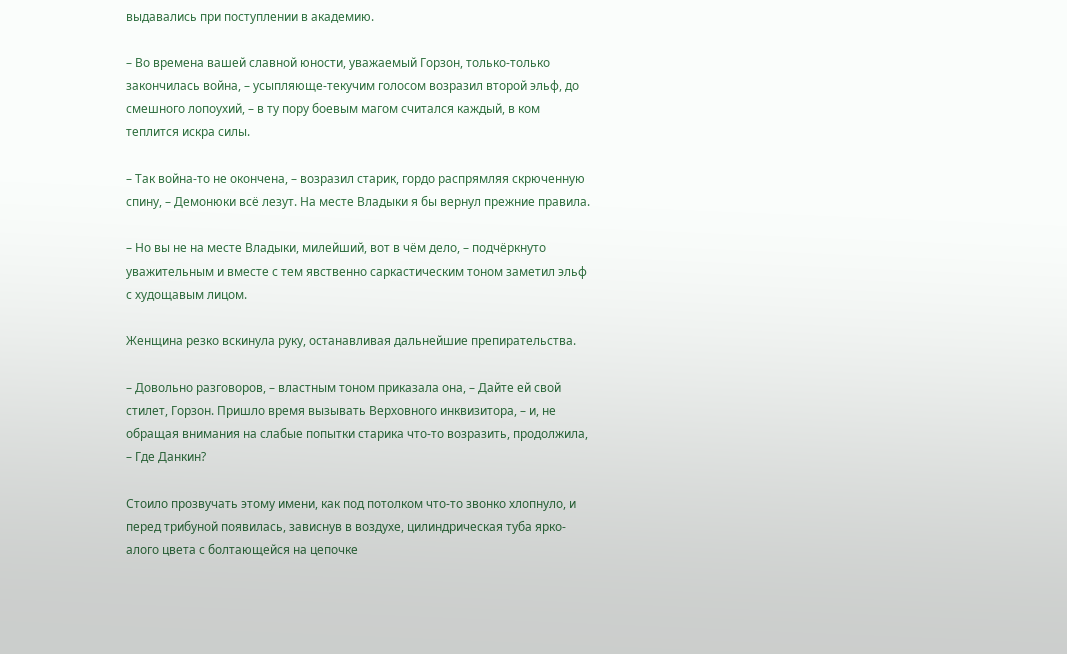выдавались при поступлении в академию.

– Во времена вашей славной юности, уважаемый Горзон, только-только закончилась война, – усыпляюще-текучим голосом возразил второй эльф, до смешного лопоухий, – в ту пору боевым магом считался каждый, в ком теплится искра силы.

– Так война-то не окончена, – возразил старик, гордо распрямляя скрюченную спину, – Демонюки всё лезут. На месте Владыки я бы вернул прежние правила.

– Но вы не на месте Владыки, милейший, вот в чём дело, – подчёркнуто уважительным и вместе с тем явственно саркастическим тоном заметил эльф с худощавым лицом.

Женщина резко вскинула руку, останавливая дальнейшие препирательства.

– Довольно разговоров, – властным тоном приказала она, – Дайте ей свой стилет, Горзон. Пришло время вызывать Верховного инквизитора, – и, не обращая внимания на слабые попытки старика что-то возразить, продолжила, – Где Данкин?

Стоило прозвучать этому имени, как под потолком что-то звонко хлопнуло, и перед трибуной появилась, зависнув в воздухе, цилиндрическая туба ярко-алого цвета с болтающейся на цепочке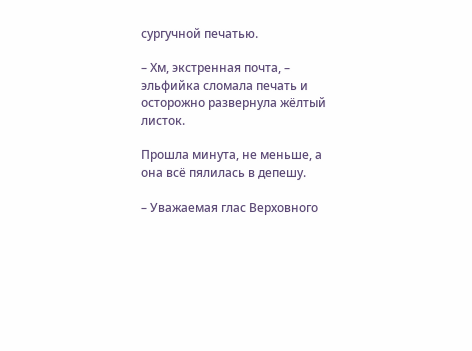сургучной печатью.

– Хм, экстренная почта, – эльфийка сломала печать и осторожно развернула жёлтый листок.

Прошла минута, не меньше, а она всё пялилась в депешу.

– Уважаемая глас Верховного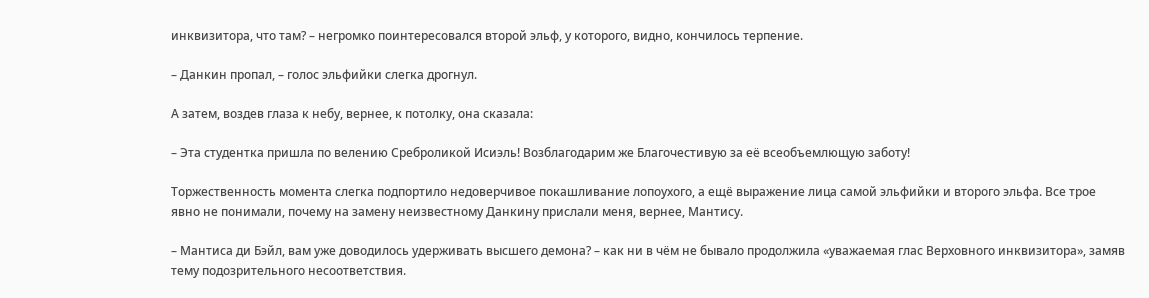инквизитора, что там? – негромко поинтересовался второй эльф, у которого, видно, кончилось терпение.

– Данкин пропал, – голос эльфийки слегка дрогнул.

А затем, воздев глаза к небу, вернее, к потолку, она сказала:

– Эта студентка пришла по велению Среброликой Исиэль! Возблагодарим же Благочестивую за её всеобъемлющую заботу!

Торжественность момента слегка подпортило недоверчивое покашливание лопоухого, а ещё выражение лица самой эльфийки и второго эльфа. Все трое явно не понимали, почему на замену неизвестному Данкину прислали меня, вернее, Мантису.

– Мантиса ди Бэйл, вам уже доводилось удерживать высшего демона? – как ни в чём не бывало продолжила «уважаемая глас Верховного инквизитора», замяв тему подозрительного несоответствия.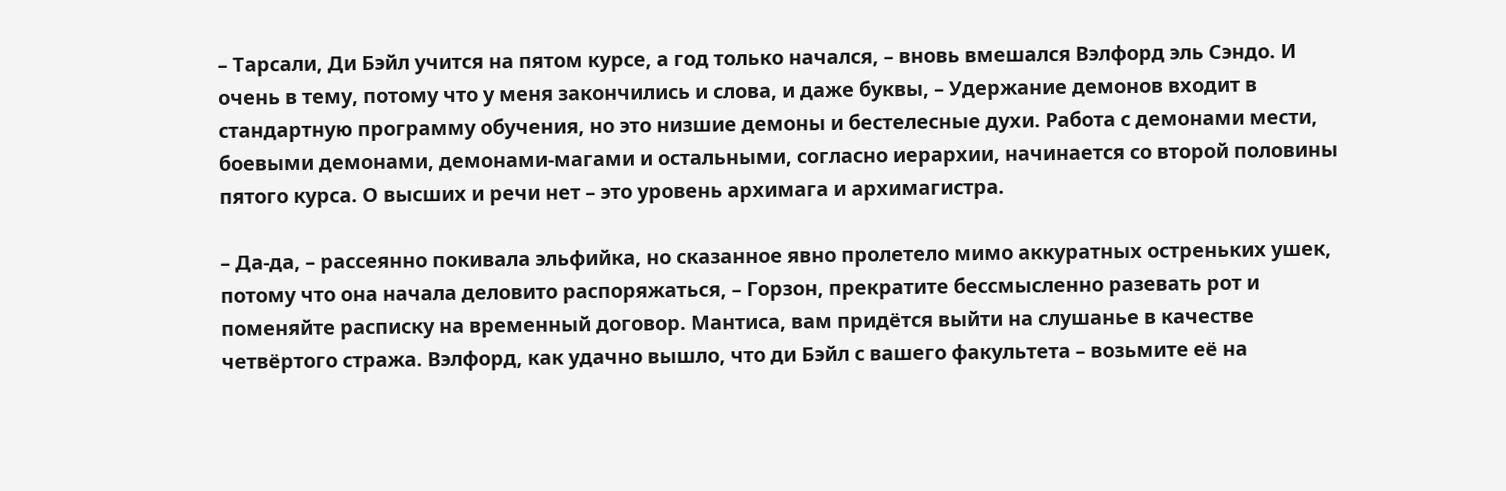– Тарсали, Ди Бэйл учится на пятом курсе, а год только начался, – вновь вмешался Вэлфорд эль Сэндо. И очень в тему, потому что у меня закончились и слова, и даже буквы, – Удержание демонов входит в стандартную программу обучения, но это низшие демоны и бестелесные духи. Работа с демонами мести, боевыми демонами, демонами-магами и остальными, согласно иерархии, начинается со второй половины пятого курса. О высших и речи нет – это уровень архимага и архимагистра.

– Да-да, – рассеянно покивала эльфийка, но сказанное явно пролетело мимо аккуратных остреньких ушек, потому что она начала деловито распоряжаться, – Горзон, прекратите бессмысленно разевать рот и поменяйте расписку на временный договор. Мантиса, вам придётся выйти на слушанье в качестве четвёртого стража. Вэлфорд, как удачно вышло, что ди Бэйл с вашего факультета – возьмите её на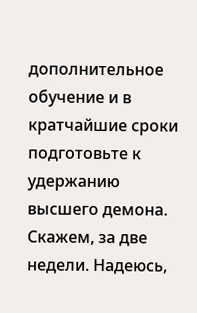дополнительное обучение и в кратчайшие сроки подготовьте к удержанию высшего демона. Скажем, за две недели. Надеюсь,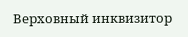Верховный инквизитор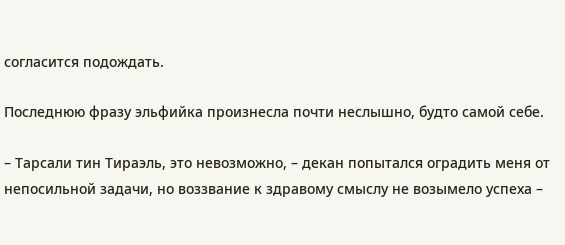согласится подождать.

Последнюю фразу эльфийка произнесла почти неслышно, будто самой себе.

– Тарсали тин Тираэль, это невозможно, – декан попытался оградить меня от непосильной задачи, но воззвание к здравому смыслу не возымело успеха –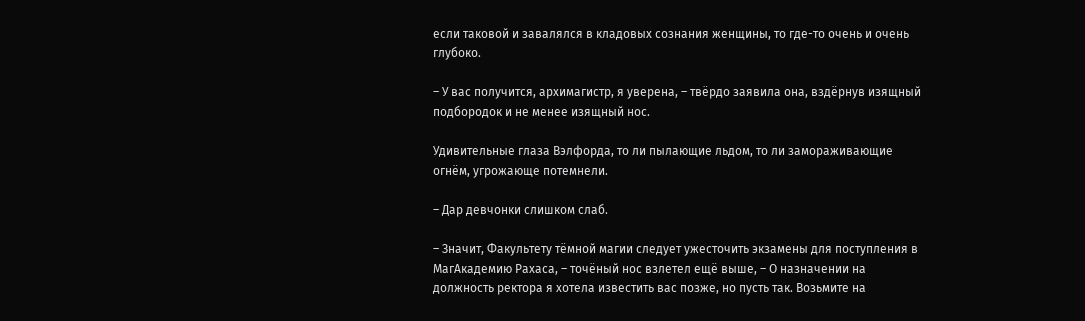если таковой и завалялся в кладовых сознания женщины, то где-то очень и очень глубоко.

– У вас получится, архимагистр, я уверена, – твёрдо заявила она, вздёрнув изящный подбородок и не менее изящный нос.

Удивительные глаза Вэлфорда, то ли пылающие льдом, то ли замораживающие огнём, угрожающе потемнели.

– Дар девчонки слишком слаб.

– Значит, Факультету тёмной магии следует ужесточить экзамены для поступления в МагАкадемию Рахаса, – точёный нос взлетел ещё выше, – О назначении на должность ректора я хотела известить вас позже, но пусть так. Возьмите на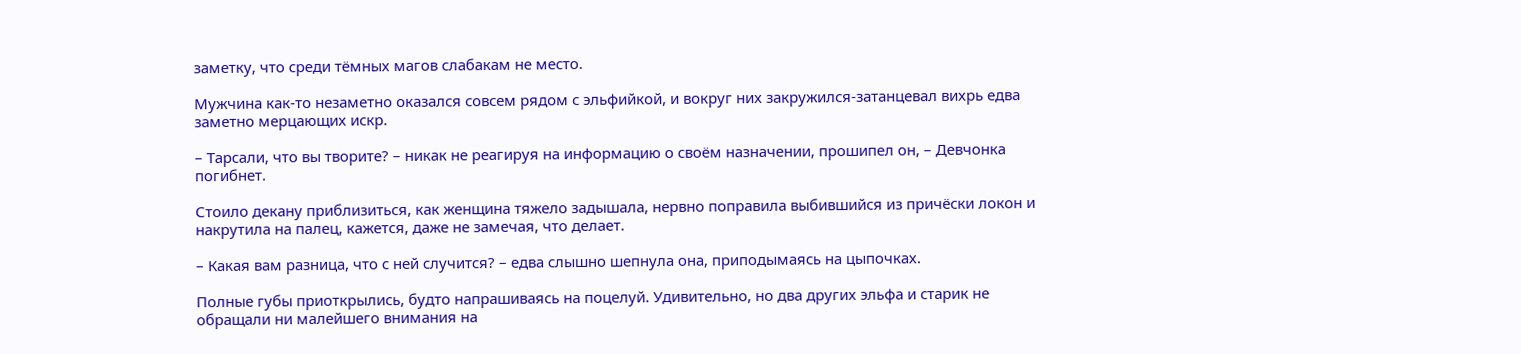заметку, что среди тёмных магов слабакам не место.

Мужчина как-то незаметно оказался совсем рядом с эльфийкой, и вокруг них закружился-затанцевал вихрь едва заметно мерцающих искр.

– Тарсали, что вы творите? – никак не реагируя на информацию о своём назначении, прошипел он, – Девчонка погибнет.

Стоило декану приблизиться, как женщина тяжело задышала, нервно поправила выбившийся из причёски локон и накрутила на палец, кажется, даже не замечая, что делает.

– Какая вам разница, что с ней случится? – едва слышно шепнула она, приподымаясь на цыпочках.

Полные губы приоткрылись, будто напрашиваясь на поцелуй. Удивительно, но два других эльфа и старик не обращали ни малейшего внимания на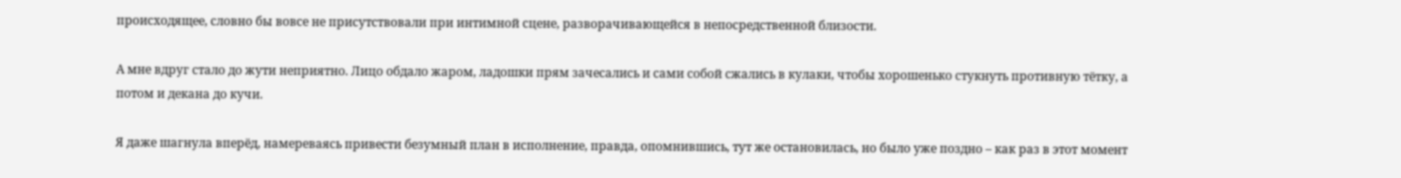происходящее, словно бы вовсе не присутствовали при интимной сцене, разворачивающейся в непосредственной близости.

А мне вдруг стало до жути неприятно. Лицо обдало жаром, ладошки прям зачесались и сами собой сжались в кулаки, чтобы хорошенько стукнуть противную тётку, а потом и декана до кучи.

Я даже шагнула вперёд, намереваясь привести безумный план в исполнение, правда, опомнившись, тут же остановилась, но было уже поздно – как раз в этот момент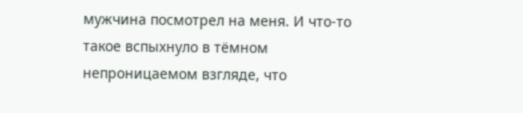мужчина посмотрел на меня. И что-то такое вспыхнуло в тёмном непроницаемом взгляде, что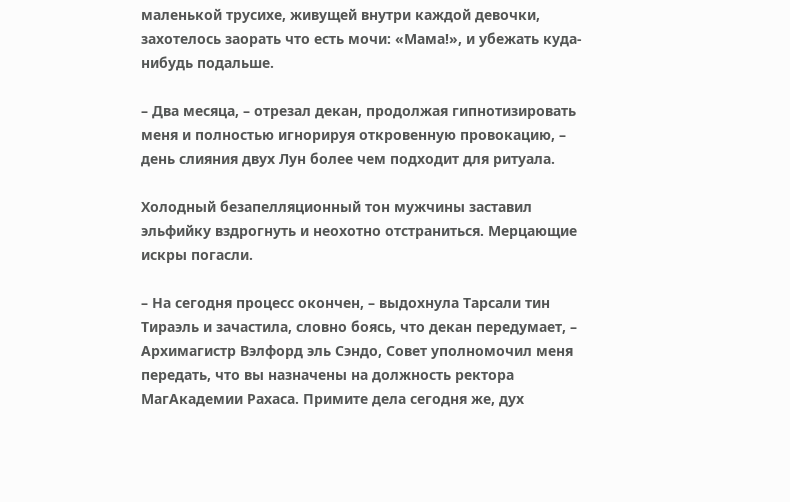маленькой трусихе, живущей внутри каждой девочки, захотелось заорать что есть мочи: «Мама!», и убежать куда-нибудь подальше.

– Два месяца, – отрезал декан, продолжая гипнотизировать меня и полностью игнорируя откровенную провокацию, – день слияния двух Лун более чем подходит для ритуала.

Холодный безапелляционный тон мужчины заставил эльфийку вздрогнуть и неохотно отстраниться. Мерцающие искры погасли.

– На сегодня процесс окончен, – выдохнула Тарсали тин Тираэль и зачастила, словно боясь, что декан передумает, – Архимагистр Вэлфорд эль Сэндо, Совет уполномочил меня передать, что вы назначены на должность ректора МагАкадемии Рахаса. Примите дела сегодня же, дух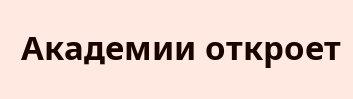Академии откроет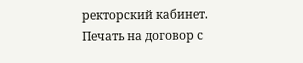ректорский кабинет. Печать на договор с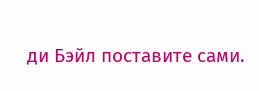ди Бэйл поставите сами.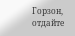Горзон, отдайте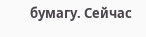бумагу. Сейчас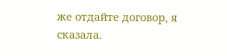же отдайте договор, я сказала.